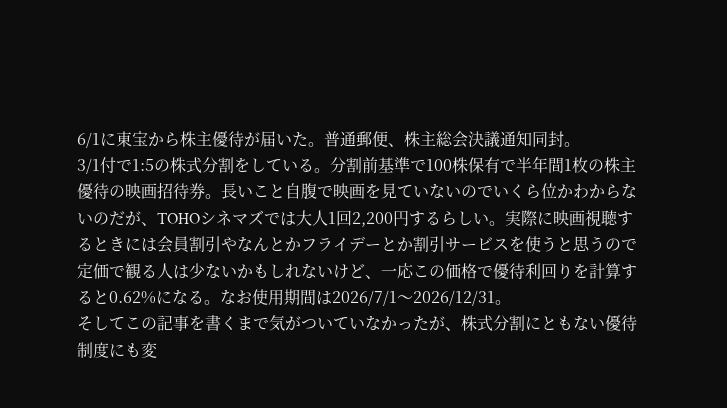6/1に東宝から株主優待が届いた。普通郵便、株主総会決議通知同封。
3/1付で1:5の株式分割をしている。分割前基準で100株保有で半年間1枚の株主優待の映画招待券。長いこと自腹で映画を見ていないのでいくら位かわからないのだが、TOHOシネマズでは大人1回2,200円するらしい。実際に映画視聴するときには会員割引やなんとかフライデーとか割引サービスを使うと思うので定価で観る人は少ないかもしれないけど、一応この価格で優待利回りを計算すると0.62%になる。なお使用期間は2026/7/1〜2026/12/31。
そしてこの記事を書くまで気がついていなかったが、株式分割にともない優待制度にも変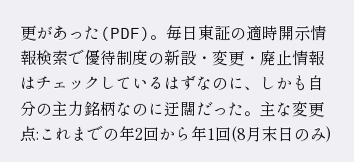更があった(PDF)。毎日東証の適時開示情報検索で優待制度の新設・変更・廃止情報はチェックしているはずなのに、しかも自分の主力銘柄なのに迂闊だった。主な変更点:これまでの年2回から年1回(8月末日のみ)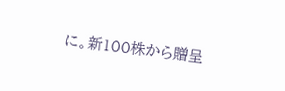に。新100株から贈呈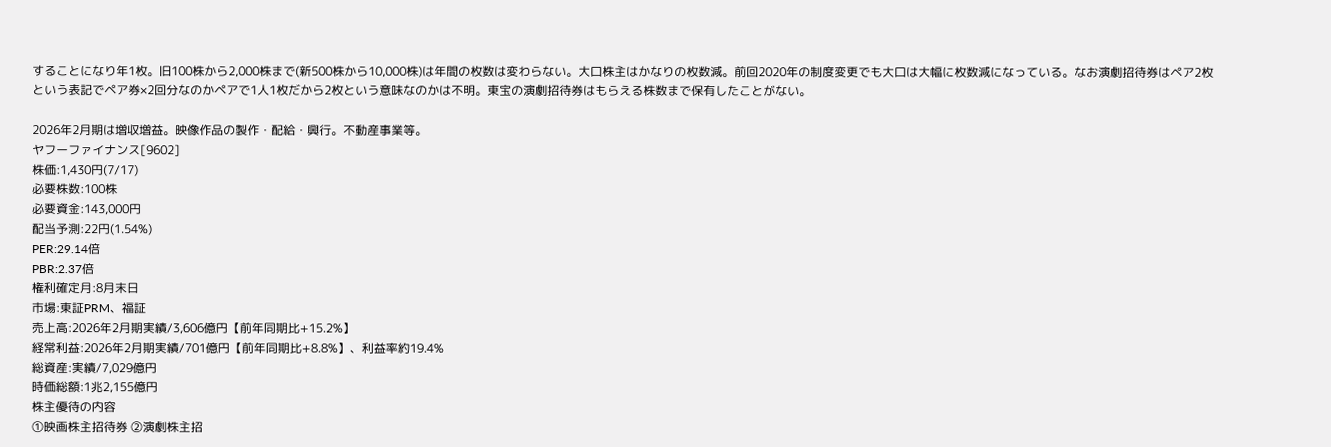することになり年1枚。旧100株から2,000株まで(新500株から10,000株)は年間の枚数は変わらない。大口株主はかなりの枚数減。前回2020年の制度変更でも大口は大幅に枚数減になっている。なお演劇招待券はペア2枚という表記でペア券×2回分なのかペアで1人1枚だから2枚という意味なのかは不明。東宝の演劇招待券はもらえる株数まで保有したことがない。

2026年2月期は増収増益。映像作品の製作・配給・興行。不動産事業等。
ヤフーファイナンス[9602]
株価:1,430円(7/17)
必要株数:100株
必要資金:143,000円
配当予測:22円(1.54%)
PER:29.14倍
PBR:2.37倍
権利確定月:8月末日
市場:東証PRM、福証
売上高:2026年2月期実績/3,606億円【前年同期比+15.2%】
経常利益:2026年2月期実績/701億円【前年同期比+8.8%】、利益率約19.4%
総資産:実績/7,029億円
時価総額:1兆2,155億円
株主優待の内容
①映画株主招待券 ②演劇株主招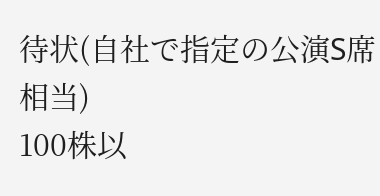待状(自社で指定の公演S席相当)
100株以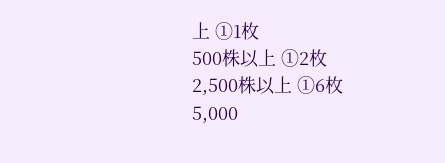上 ①1枚
500株以上 ①2枚
2,500株以上 ①6枚
5,000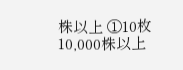株以上 ①10枚
10,000株以上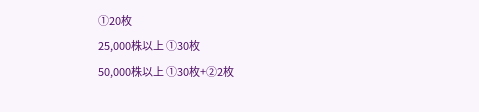①20枚
25,000株以上 ①30枚
50,000株以上 ①30枚+②2枚